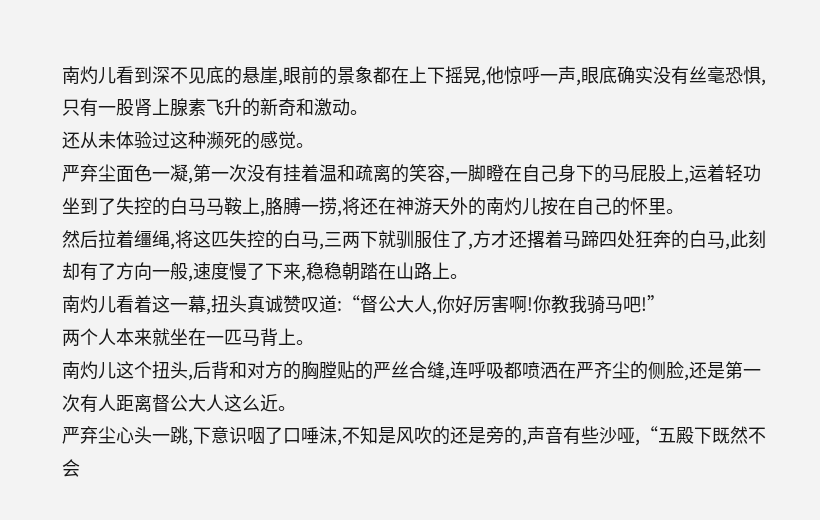南灼儿看到深不见底的悬崖,眼前的景象都在上下摇晃,他惊呼一声,眼底确实没有丝毫恐惧,只有一股肾上腺素飞升的新奇和激动。
还从未体验过这种濒死的感觉。
严弃尘面色一凝,第一次没有挂着温和疏离的笑容,一脚瞪在自己身下的马屁股上,运着轻功坐到了失控的白马马鞍上,胳膊一捞,将还在神游天外的南灼儿按在自己的怀里。
然后拉着缰绳,将这匹失控的白马,三两下就驯服住了,方才还撂着马蹄四处狂奔的白马,此刻却有了方向一般,速度慢了下来,稳稳朝踏在山路上。
南灼儿看着这一幕,扭头真诚赞叹道:“督公大人,你好厉害啊!你教我骑马吧!”
两个人本来就坐在一匹马背上。
南灼儿这个扭头,后背和对方的胸膛贴的严丝合缝,连呼吸都喷洒在严齐尘的侧脸,还是第一次有人距离督公大人这么近。
严弃尘心头一跳,下意识咽了口唾沫,不知是风吹的还是旁的,声音有些沙哑,“五殿下既然不会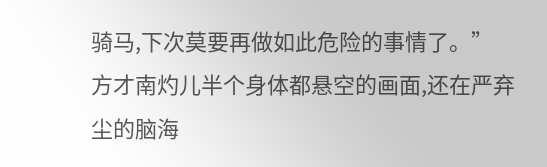骑马,下次莫要再做如此危险的事情了。”
方才南灼儿半个身体都悬空的画面,还在严弃尘的脑海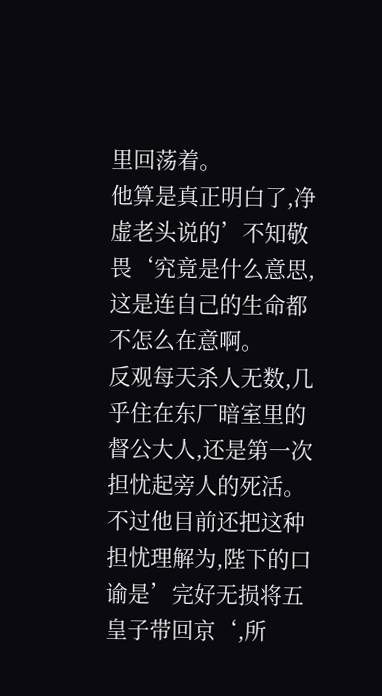里回荡着。
他算是真正明白了,净虚老头说的’不知敬畏‘究竟是什么意思,这是连自己的生命都不怎么在意啊。
反观每天杀人无数,几乎住在东厂暗室里的督公大人,还是第一次担忧起旁人的死活。
不过他目前还把这种担忧理解为,陛下的口谕是’完好无损将五皇子带回京‘,所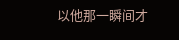以他那一瞬间才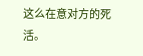这么在意对方的死活。